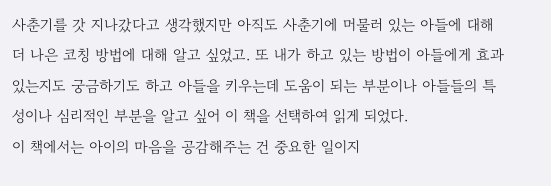사춘기를 갓 지나갔다고 생각했지만 아직도 사춘기에 머물러 있는 아들에 대해 더 나은 코칭 방법에 대해 알고 싶었고. 또 내가 하고 있는 방법이 아들에게 효과 있는지도 궁금하기도 하고 아들을 키우는데 도움이 되는 부분이나 아들들의 특성이나 심리적인 부분을 알고 싶어 이 책을 선택하여 읽게 되었다.
이 책에서는 아이의 마음을 공감해주는 건 중요한 일이지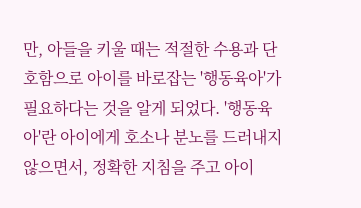만, 아들을 키울 때는 적절한 수용과 단호함으로 아이를 바로잡는 '행동육아'가 필요하다는 것을 알게 되었다. '행동육아'란 아이에게 호소나 분노를 드러내지 않으면서, 정확한 지침을 주고 아이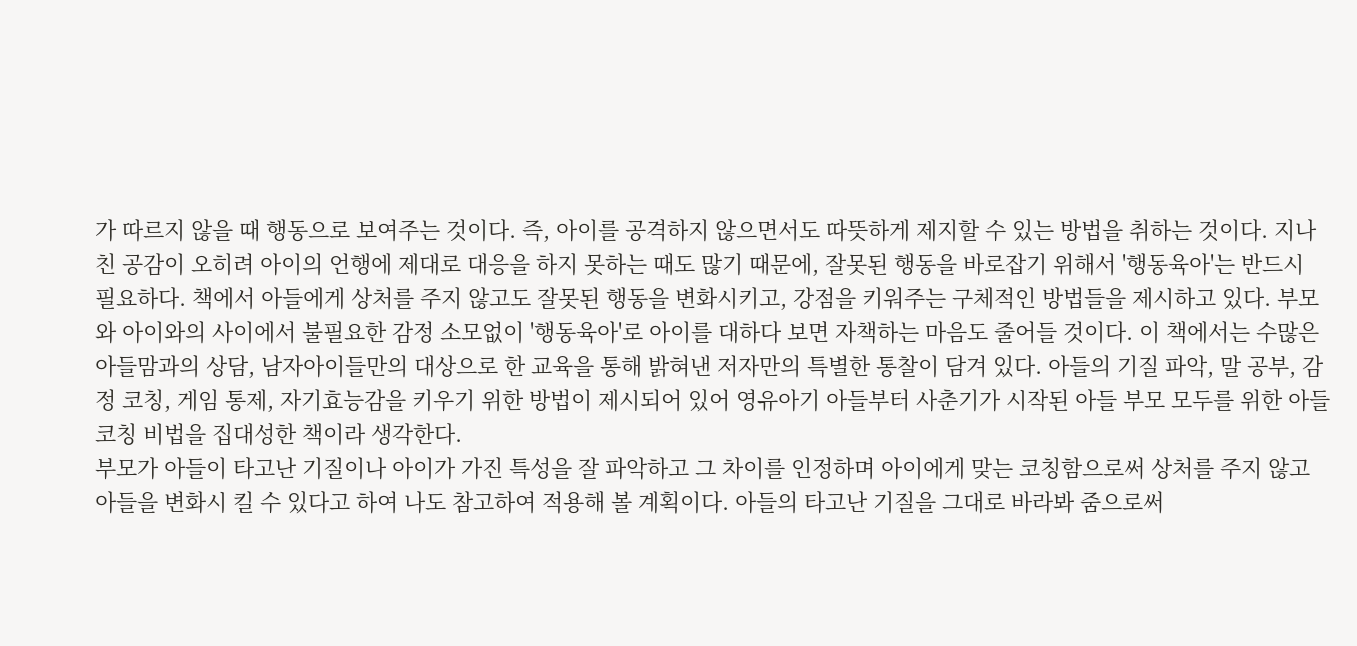가 따르지 않을 때 행동으로 보여주는 것이다. 즉, 아이를 공격하지 않으면서도 따뜻하게 제지할 수 있는 방법을 취하는 것이다. 지나친 공감이 오히려 아이의 언행에 제대로 대응을 하지 못하는 때도 많기 때문에, 잘못된 행동을 바로잡기 위해서 '행동육아'는 반드시 필요하다. 책에서 아들에게 상처를 주지 않고도 잘못된 행동을 변화시키고, 강점을 키워주는 구체적인 방법들을 제시하고 있다. 부모와 아이와의 사이에서 불필요한 감정 소모없이 '행동육아'로 아이를 대하다 보면 자책하는 마음도 줄어들 것이다. 이 책에서는 수많은 아들맘과의 상담, 남자아이들만의 대상으로 한 교육을 통해 밝혀낸 저자만의 특별한 통찰이 담겨 있다. 아들의 기질 파악, 말 공부, 감정 코칭, 게임 통제, 자기효능감을 키우기 위한 방법이 제시되어 있어 영유아기 아들부터 사춘기가 시작된 아들 부모 모두를 위한 아들코칭 비법을 집대성한 책이라 생각한다.
부모가 아들이 타고난 기질이나 아이가 가진 특성을 잘 파악하고 그 차이를 인정하며 아이에게 맞는 코칭함으로써 상처를 주지 않고 아들을 변화시 킬 수 있다고 하여 나도 참고하여 적용해 볼 계획이다. 아들의 타고난 기질을 그대로 바라봐 줌으로써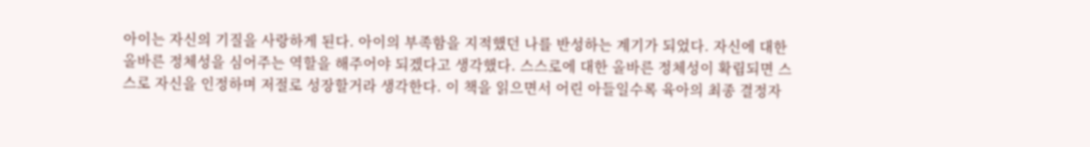아이는 자신의 기질을 사랑하게 된다. 아이의 부족함을 지적했던 나를 반성하는 계기가 되었다. 자신에 대한 올바른 정체성을 심어주는 역할을 해주어야 되겠다고 생각했다. 스스로에 대한 올바른 정체성이 확립되면 스스로 자신을 인정하며 저절로 성장할거라 생각한다. 이 책을 읽으면서 어린 아들일수록 육아의 최종 결정자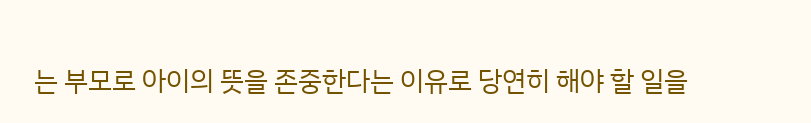는 부모로 아이의 뜻을 존중한다는 이유로 당연히 해야 할 일을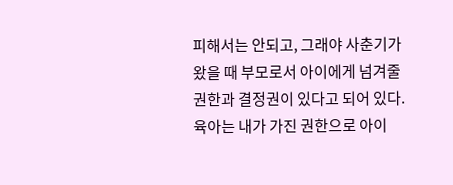피해서는 안되고, 그래야 사춘기가 왔을 때 부모로서 아이에게 넘겨줄 권한과 결정권이 있다고 되어 있다. 육아는 내가 가진 권한으로 아이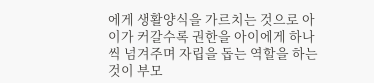에게 생활양식을 가르치는 것으로 아이가 커갈수록 권한을 아이에게 하나씩 넘겨주며 자립을 돕는 역할을 하는 것이 부모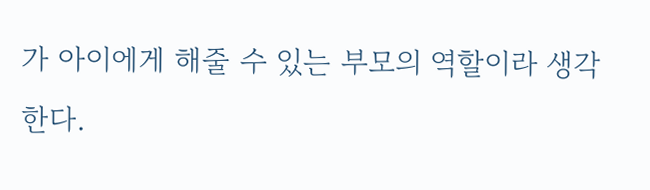가 아이에게 해줄 수 있는 부모의 역할이라 생각한다.